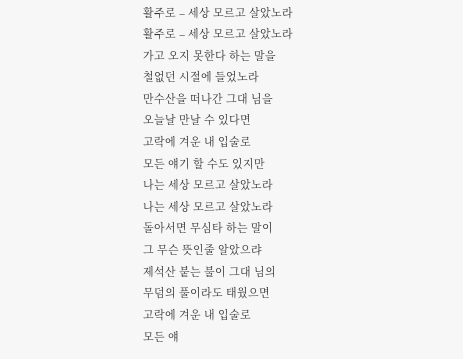활주로 – 세상 모르고 살았노라
활주로 – 세상 모르고 살았노라
가고 오지 못한다 하는 말을
철없던 시절에 들었노라
만수산을 떠나간 그대 님을
오늘날 만날 수 있다면
고락에 겨운 내 입술로
모든 얘기 할 수도 있지만
나는 세상 모르고 살았노라
나는 세상 모르고 살았노라
돌아서면 무심타 하는 말이
그 무슨 뜻인줄 알았으랴
제석산 붙는 불이 그대 님의
무덤의 풀이라도 태웠으면
고락에 겨운 내 입술로
모든 얘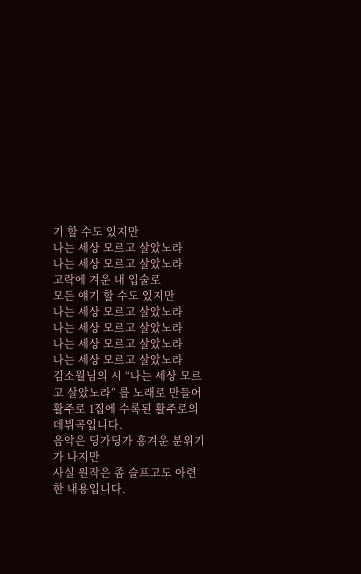기 할 수도 있지만
나는 세상 모르고 살았노라
나는 세상 모르고 살았노라
고락에 겨운 내 입술로
모든 얘기 할 수도 있지만
나는 세상 모르고 살았노라
나는 세상 모르고 살았노라
나는 세상 모르고 살았노라
나는 세상 모르고 살았노라
김소월님의 시 “나는 세상 모르고 살았노라” 를 노래로 만들어
활주로 1집에 수록된 활주로의 데뷔곡입니다.
음악은 딩가딩가 흥겨운 분위기가 나지만
사실 원작은 좀 슬프고도 아련한 내용입니다.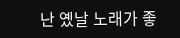난 옜날 노래가 좋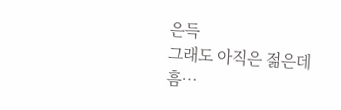은득
그래도 아직은 젊은데 흠…